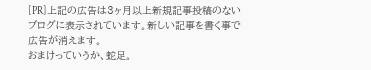[PR]上記の広告は3ヶ月以上新規記事投稿のないブログに表示されています。新しい記事を書く事で広告が消えます。
おまけっていうか、蛇足。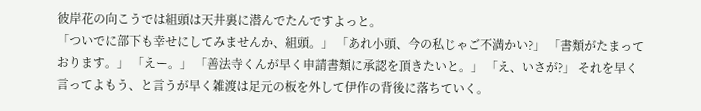彼岸花の向こうでは組頭は天井裏に潜んでたんですよっと。
「ついでに部下も幸せにしてみませんか、組頭。」 「あれ小頭、今の私じゃご不満かい?」 「書類がたまっております。」 「えー。」 「善法寺くんが早く申請書類に承認を頂きたいと。」 「え、いさが?」 それを早く言ってよもう、と言うが早く雑渡は足元の板を外して伊作の背後に落ちていく。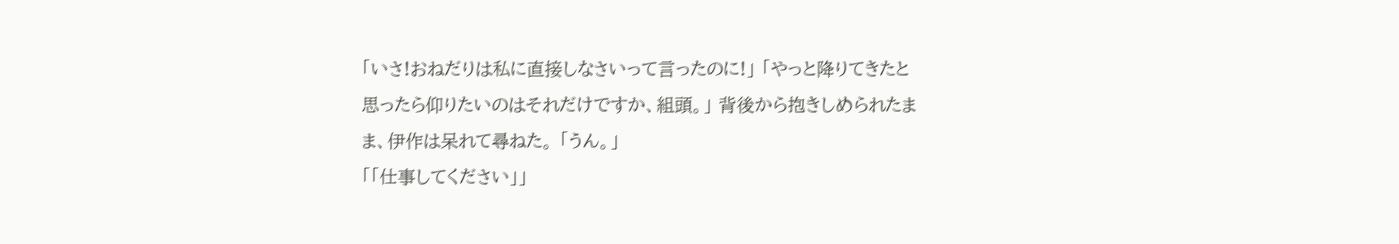「いさ!おねだりは私に直接しなさいって言ったのに!」 「やっと降りてきたと思ったら仰りたいのはそれだけですか、組頭。」 背後から抱きしめられたまま、伊作は呆れて尋ねた。 「うん。」
「「仕事してください」」